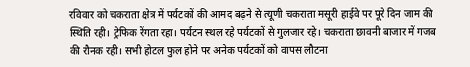रविवार को चकराता क्षेत्र में पर्यटकों की आमद बढ़ने से त्यूणी चकराता मसूरी हाईवे पर पूरे दिन जाम की स्थिति रही। ट्रेफिक रेंगता रहा। पर्यटन स्थल रहे पर्यटकों से गुलजार रहे। चकराता छावनी बाजार में गजब की रौनक रही। सभी होटल फुल होने पर अनेक पर्यटकों को वापस लौटना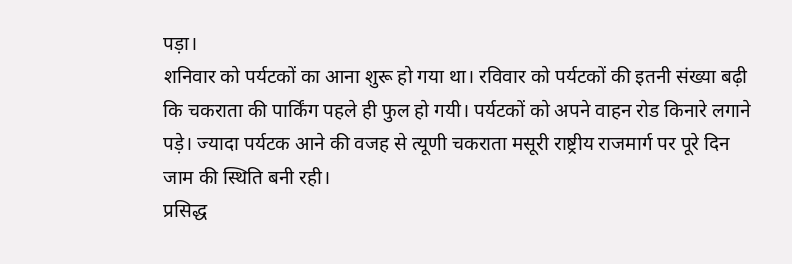पड़ा।
शनिवार को पर्यटकों का आना शुरू हो गया था। रविवार को पर्यटकों की इतनी संख्या बढ़ी कि चकराता की पार्किंग पहले ही फुल हो गयी। पर्यटकों को अपने वाहन रोड किनारे लगाने पड़े। ज्यादा पर्यटक आने की वजह से त्यूणी चकराता मसूरी राष्ट्रीय राजमार्ग पर पूरे दिन जाम की स्थिति बनी रही।
प्रसिद्ध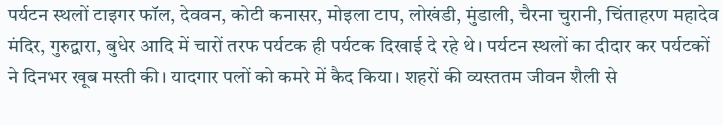पर्यटन स्थलों टाइगर फॉल, देववन, कोटी कनासर, मोइला टाप, लोखंडी, मुंडाली, चैरना चुरानी, चिंताहरण महादेव मंदिर, गुरुद्वारा, बुधेर आदि में चारों तरफ पर्यटक ही पर्यटक दिखाई दे रहे थे। पर्यटन स्थलों का दीदार कर पर्यटकों ने दिनभर खूब मस्ती की। यादगार पलों को कमरे में कैद किया। शहरों की व्यस्ततम जीवन शैली से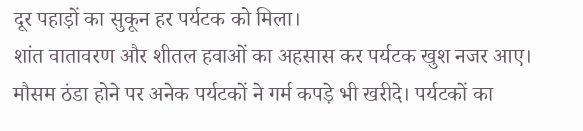दूर पहाड़ों का सुकून हर पर्यटक को मिला।
शांत वातावरण और शीतल हवाओं का अहसास कर पर्यटक खुश नजर आए। मौसम ठंडा होने पर अनेक पर्यटकों ने गर्म कपड़े भी खरीदे। पर्यटकों का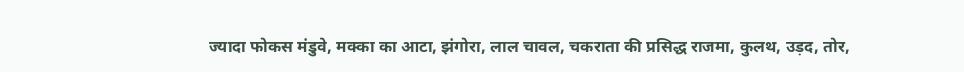ज्यादा फोकस मंडुवे, मक्का का आटा, झंगोरा, लाल चावल, चकराता की प्रसिद्ध राजमा, कुलथ, उड़द, तोर,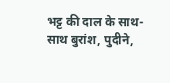भट्ट की दाल के साथ-साथ बुरांश, पुदीने,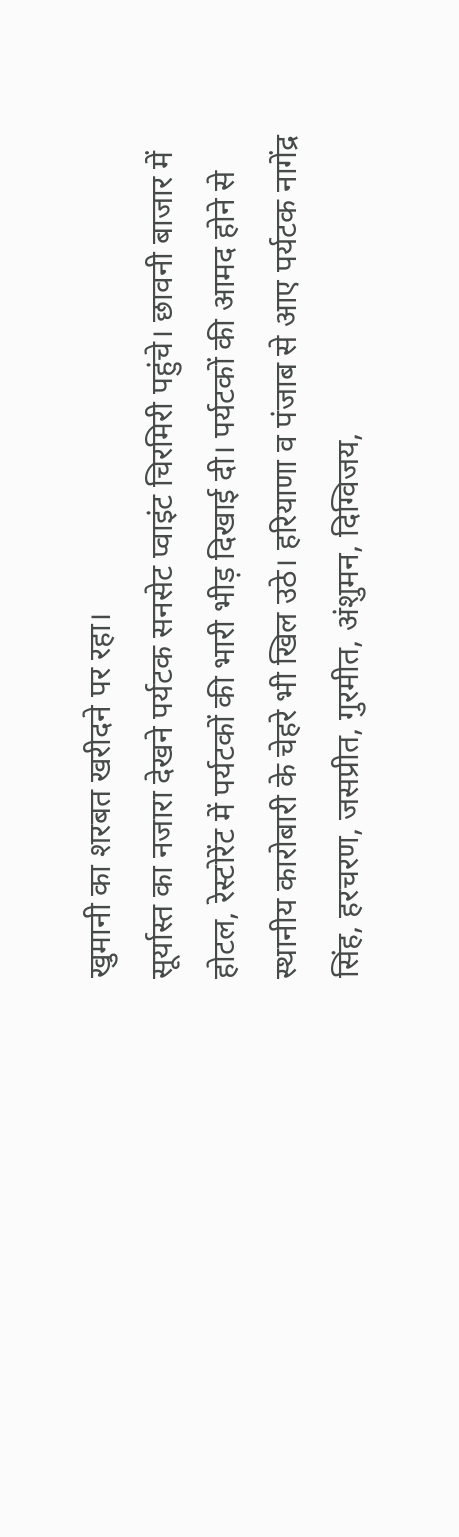खुमानी का शरबत खरीदने पर रहा।
सूर्यास्त का नजारा देखने पर्यटक सनसेट प्वाइंट चिरमिरी पहुंचे। छावनी बाजार में होटल, रेस्टोरेंट में पर्यटकों की भारी भीड़ दिखाई दी। पर्यटकों की आमद होने से स्थानीय कारोबारी के चेहरे भी खिल उठे। हरियाणा व पंजाब से आए पर्यटक नागेंद्र सिंह, हरचरण, जसप्रीत, गुरमीत, अंशुमन, दिग्विजय,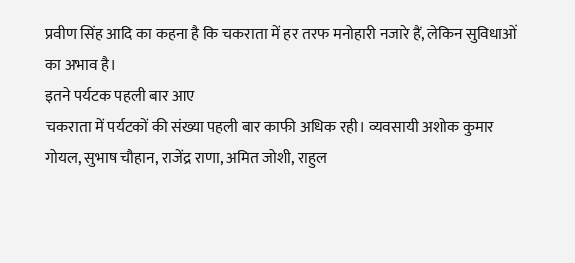प्रवीण सिंह आदि का कहना है कि चकराता में हर तरफ मनोहारी नजारे हैं, लेकिन सुविधाओं का अभाव है।
इतने पर्यटक पहली बार आए
चकराता में पर्यटकों की संख्या पहली बार काफी अधिक रही। व्यवसायी अशोक कुमार गोयल, सुभाष चौहान, राजेंद्र राणा, अमित जोशी, राहुल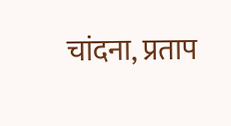चांदना, प्रताप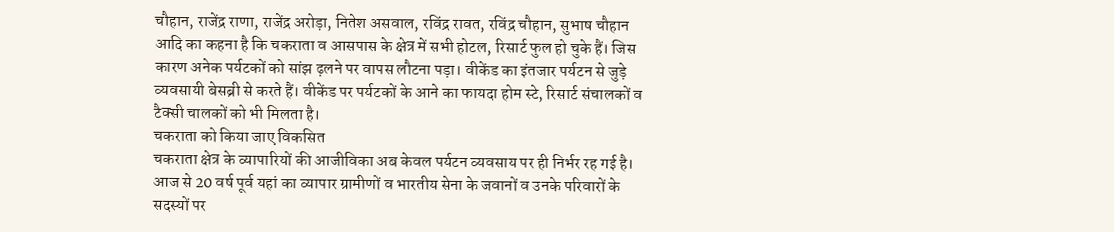चौहान, राजेंद्र राणा, राजेंद्र अरोड़ा, नितेश असवाल, रविंद्र रावत, रविंद्र चौहान, सुभाष चौहान आदि का कहना है कि चकराता व आसपास के क्षेत्र में सभी होटल, रिसार्ट फुल हो चुके हैं। जिस कारण अनेक पर्यटकों को सांझ ढ़लने पर वापस लौटना पड़ा। वीकेंड का इंतजार पर्यटन से जुड़े व्यवसायी बेसब्री से करते हैं। वीकेंड पर पर्यटकों के आने का फायदा होम स्टे, रिसार्ट संचालकों व टैक्सी चालकों को भी मिलता है।
चकराता को किया जाए विकसित
चकराता क्षेत्र के व्यापारियों की आजीविका अब केवल पर्यटन व्यवसाय पर ही निर्भर रह गई है। आज से 20 वर्ष पूर्व यहां का व्यापार ग्रामीणों व भारतीय सेना के जवानों व उनके परिवारों के सदस्यों पर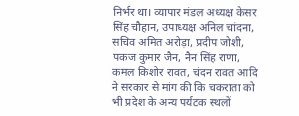निर्भर था। व्यापार मंडल अध्यक्ष केसर सिंह चौहान, उपाध्यक्ष अनिल चांदना, सचिव अमित अरोड़ा, प्रदीप जोशी, पकज कुमार जैन, नैन सिंह राणा, कमल किशोर रावत, चंदन रावत आदि ने सरकार से मांग की कि चकराता को भी प्रदेश के अन्य पर्यटक स्थलों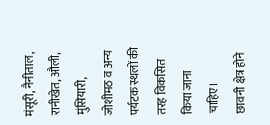मंसूरी, नैनीताल, रानीखेत, औली, मुंसियारी, जोशीमठ व अन्य पर्यटक स्थलों की तरह विकसित किया जाना चाहिए।
छावनी क्षेत्र होने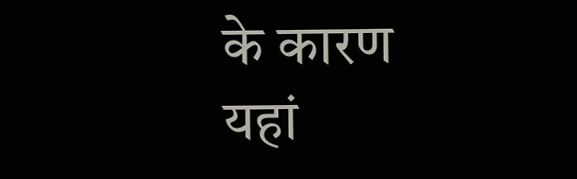के कारण यहां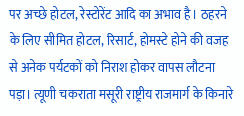पर अच्छे होटल, रेस्टोरेंट आदि का अभाव है। ठहरने के लिए सीमित होटल, रिसार्ट, होमस्टे होने की वजह से अनेक पर्यटकों को निराश होकर वापस लौटना पड़ा। त्यूणी चकराता मसूरी राष्ट्रीय राजमार्ग के किनारे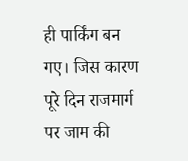ही पार्किंग बन गए। जिस कारण पूरे दिन राजमार्ग पर जाम की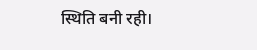स्थिति बनी रही।